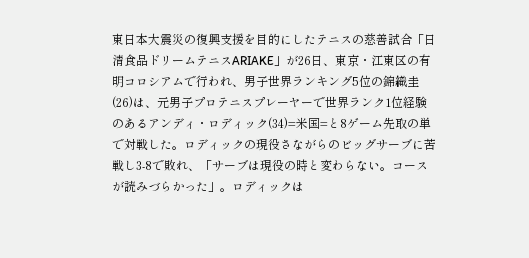東日本大震災の復興支援を目的にしたテニスの慈善試合「日清食品ドリームテニスARIAKE」が26日、東京・江東区の有明コロシアムで行われ、男子世界ランキング5位の錦織圭(26)は、元男子プロテニスプレーヤーで世界ランク1位経験のあるアンディ・ロディック(34)=米国=と8ゲーム先取の単で対戦した。ロディックの現役さながらのビッグサーブに苦戦し3-8で敗れ、「サーブは現役の時と変わらない。コースが読みづらかった」。ロディックは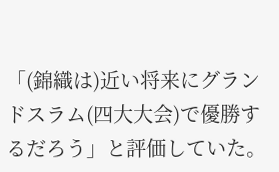「(錦織は)近い将来にグランドスラム(四大大会)で優勝するだろう」と評価していた。